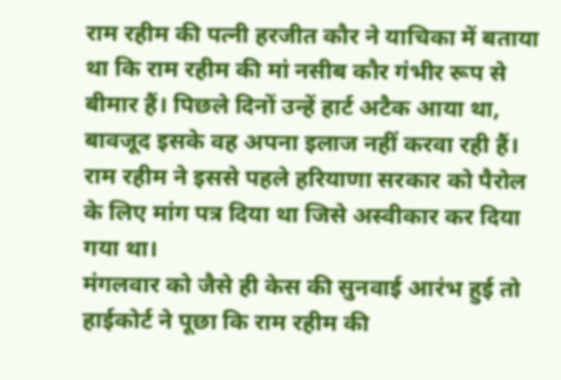राम रहीम की पत्नी हरजीत कौर ने याचिका में बताया था कि राम रहीम की मां नसीब कौर गंभीर रूप से बीमार हैं। पिछले दिनों उन्हें हार्ट अटैक आया था, बावजूद इसके वह अपना इलाज नहीं करवा रही हैं। राम रहीम ने इससे पहले हरियाणा सरकार को पैरोल के लिए मांग पत्र दिया था जिसे अस्वीकार कर दिया गया था।
मंगलवार को जैसे ही केस की सुनवाई आरंभ हुई तो हाईकोर्ट ने पूछा कि राम रहीम की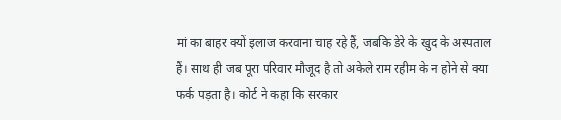मां का बाहर क्यों इलाज करवाना चाह रहे हैं, जबकि डेरे के खुद के अस्पताल हैं। साथ ही जब पूरा परिवार मौजूद है तो अकेले राम रहीम के न होने से क्या फर्क पड़ता है। कोर्ट ने कहा कि सरकार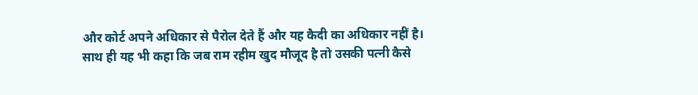और कोर्ट अपने अधिकार से पैरोल देते हैं और यह कैदी का अधिकार नहीं है।
साथ ही यह भी कहा कि जब राम रहीम खुद मौजूद है तो उसकी पत्नी कैसे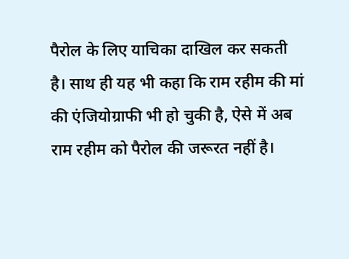पैरोल के लिए याचिका दाखिल कर सकती है। साथ ही यह भी कहा कि राम रहीम की मां की एंजियोग्राफी भी हो चुकी है, ऐसे में अब राम रहीम को पैरोल की जरूरत नहीं है।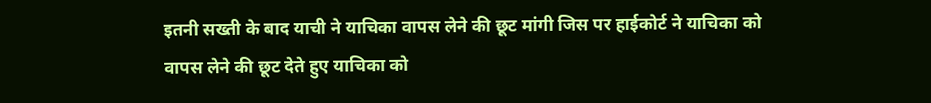इतनी सख्ती के बाद याची ने याचिका वापस लेने की छूट मांगी जिस पर हाईकोर्ट ने याचिका को वापस लेने की छूट देते हुए याचिका को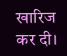खारिज कर दी।